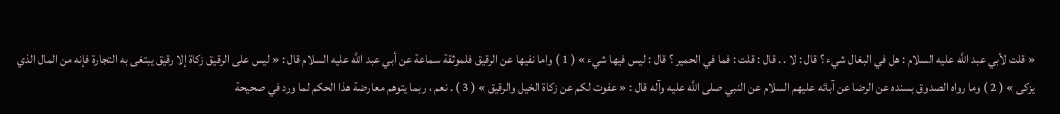« قلت لأبي عبد اللَّه عليه السلام : هل في البغال شيء ؟ قال : لا . . قال : قلت : فما في الحمير ؟ قال : ليس فيها شيء » ( 1 ) واما نفيها عن الرقيق فلموثقة سماعة عن أبي عبد اللَّه عليه السلام قال : « ليس على الرقيق زكاة إلا رقيق يبتغى به التجارة فإنه من المال الذي يزكى » ( 2 ) وما رواه الصدوق بسنده عن الرضا عن آبائه عليهم السلام عن النبي صلى اللَّه عليه وآله قال : « عفوت لكم عن زكاة الخيل والرقيق » ( 3 ) . نعم ، ربما يتوهم معارضة هذا الحكم لما ورد في صحيحة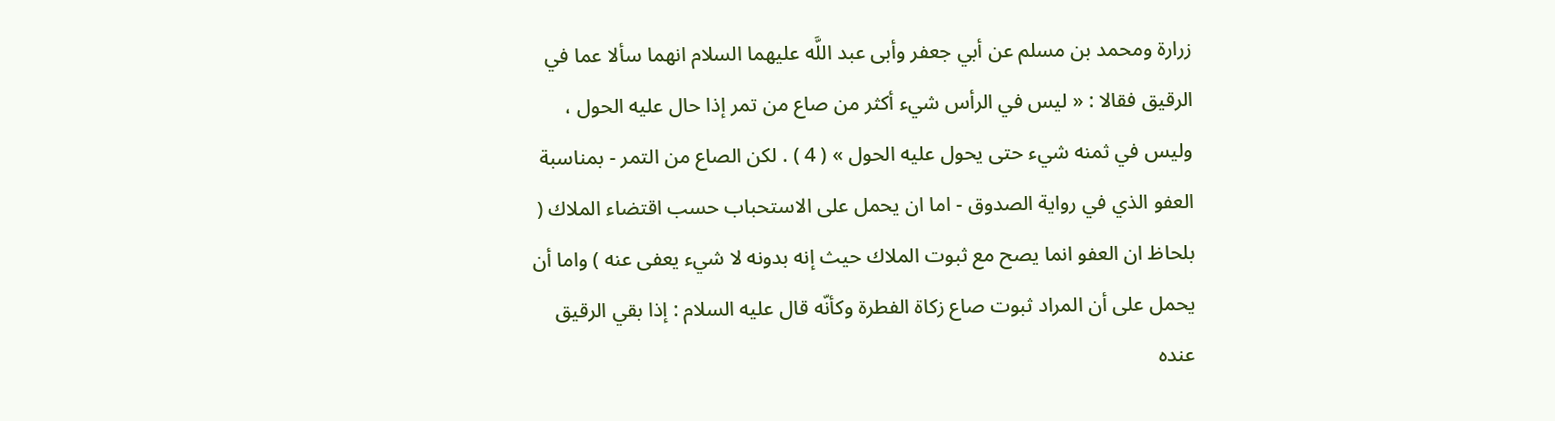زرارة ومحمد بن مسلم عن أبي جعفر وأبى عبد اللَّه عليهما السلام انهما سألا عما في الرقيق فقالا : « ليس في الرأس شيء أكثر من صاع من تمر إذا حال عليه الحول ، وليس في ثمنه شيء حتى يحول عليه الحول » ( 4 ) . لكن الصاع من التمر - بمناسبة العفو الذي في رواية الصدوق - اما ان يحمل على الاستحباب حسب اقتضاء الملاك ( بلحاظ ان العفو انما يصح مع ثبوت الملاك حيث إنه بدونه لا شيء يعفى عنه ) واما أن يحمل على أن المراد ثبوت صاع زكاة الفطرة وكأنّه قال عليه السلام : إذا بقي الرقيق عنده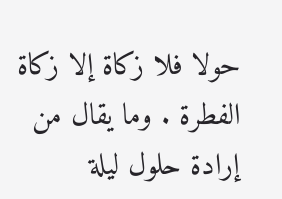حولا فلا زكاة إلا زكاة الفطرة . وما يقال من إرادة حلول ليلة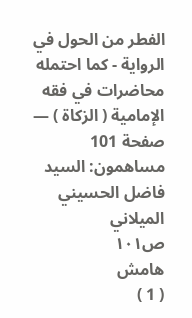الفطر من الحول في الرواية - كما احتمله
محاضرات في فقه الإمامية ( الزكاة ) — صفحة 101
مساهمون: السيد فاضل الحسيني الميلاني
ص١٠١
هامش
( 1 )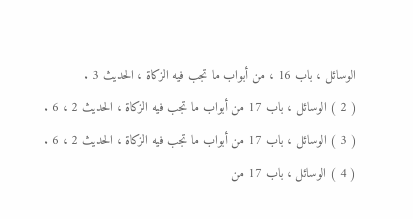الوسائل ، باب 16 ، من أبواب ما تجب فيه الزكاة ، الحديث 3 .
( 2 ) الوسائل ، باب 17 من أبواب ما تجب فيه الزكاة ، الحديث 2 ، 6 .
( 3 ) الوسائل ، باب 17 من أبواب ما تجب فيه الزكاة ، الحديث 2 ، 6 .
( 4 ) الوسائل ، باب 17 من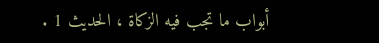أبواب ما تجب فيه الزكاة ، الحديث 1 .